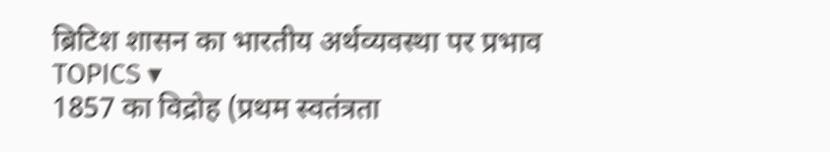ब्रिटिश शासन का भारतीय अर्थव्यवस्था पर प्रभाव
TOPICS ▾
1857 का विद्रोह (प्रथम स्वतंत्रता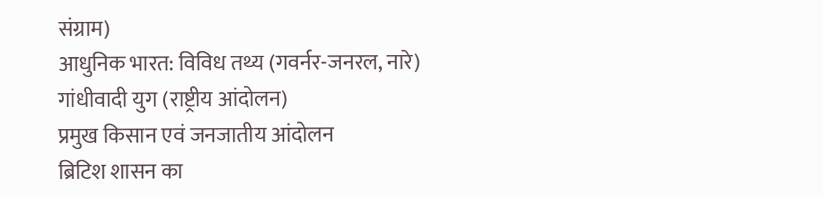संग्राम)
आधुनिक भारत: विविध तथ्य (गवर्नर-जनरल, नारे)
गांधीवादी युग (राष्ट्रीय आंदोलन)
प्रमुख किसान एवं जनजातीय आंदोलन
ब्रिटिश शासन का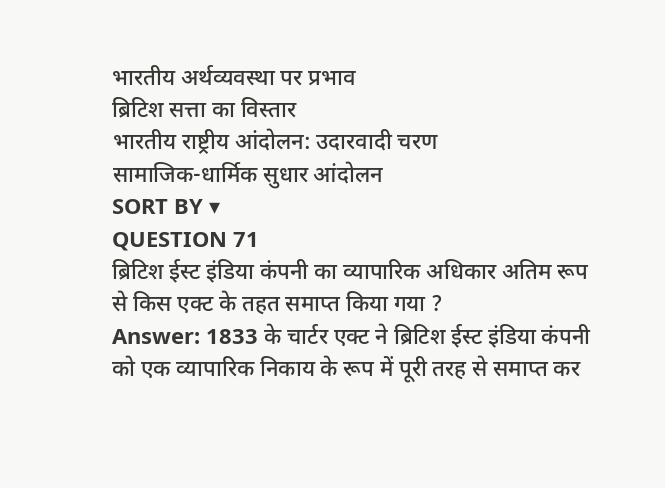भारतीय अर्थव्यवस्था पर प्रभाव
ब्रिटिश सत्ता का विस्तार
भारतीय राष्ट्रीय आंदोलन: उदारवादी चरण
सामाजिक-धार्मिक सुधार आंदोलन
SORT BY ▾
QUESTION 71
ब्रिटिश ईस्ट इंडिया कंपनी का व्यापारिक अधिकार अतिम रूप से किस एक्ट के तहत समाप्त किया गया ?
Answer: 1833 के चार्टर एक्ट ने ब्रिटिश ईस्ट इंडिया कंपनी को एक व्यापारिक निकाय के रूप में पूरी तरह से समाप्त कर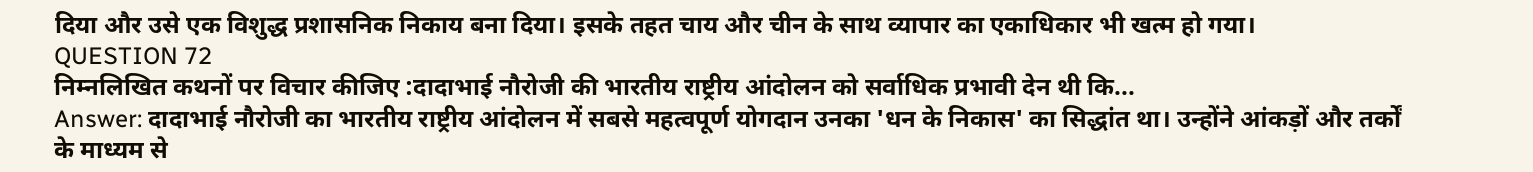दिया और उसे एक विशुद्ध प्रशासनिक निकाय बना दिया। इसके तहत चाय और चीन के साथ व्यापार का एकाधिकार भी खत्म हो गया।
QUESTION 72
निम्नलिखित कथनों पर विचार कीजिए :दादाभाई नौरोजी की भारतीय राष्ट्रीय आंदोलन को सर्वाधिक प्रभावी देन थी कि...
Answer: दादाभाई नौरोजी का भारतीय राष्ट्रीय आंदोलन में सबसे महत्वपूर्ण योगदान उनका 'धन के निकास' का सिद्धांत था। उन्होंने आंकड़ों और तर्कों के माध्यम से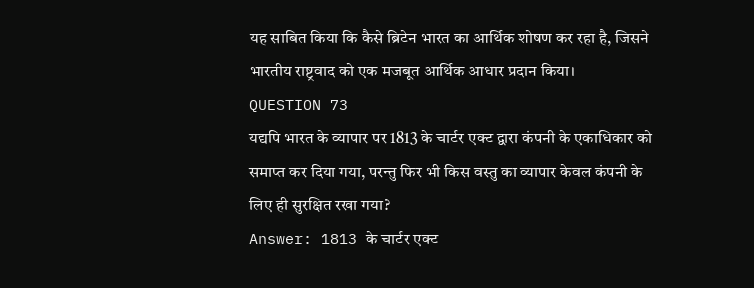यह साबित किया कि कैसे ब्रिटेन भारत का आर्थिक शोषण कर रहा है, जिसने भारतीय राष्ट्रवाद को एक मजबूत आर्थिक आधार प्रदान किया।
QUESTION 73
यद्यपि भारत के व्यापार पर 1813 के चार्टर एक्ट द्वारा कंपनी के एकाधिकार को समाप्त कर दिया गया, परन्तु फिर भी किस वस्तु का व्यापार केवल कंपनी के लिए ही सुरक्षित रखा गया?
Answer: 1813 के चार्टर एक्ट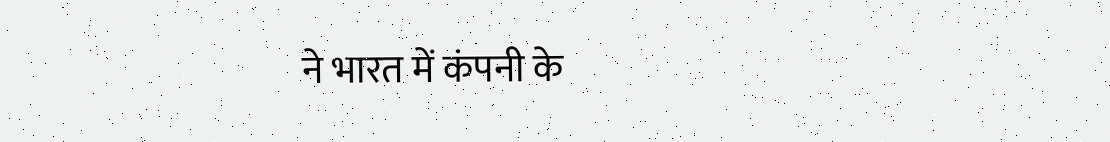ने भारत में कंपनी के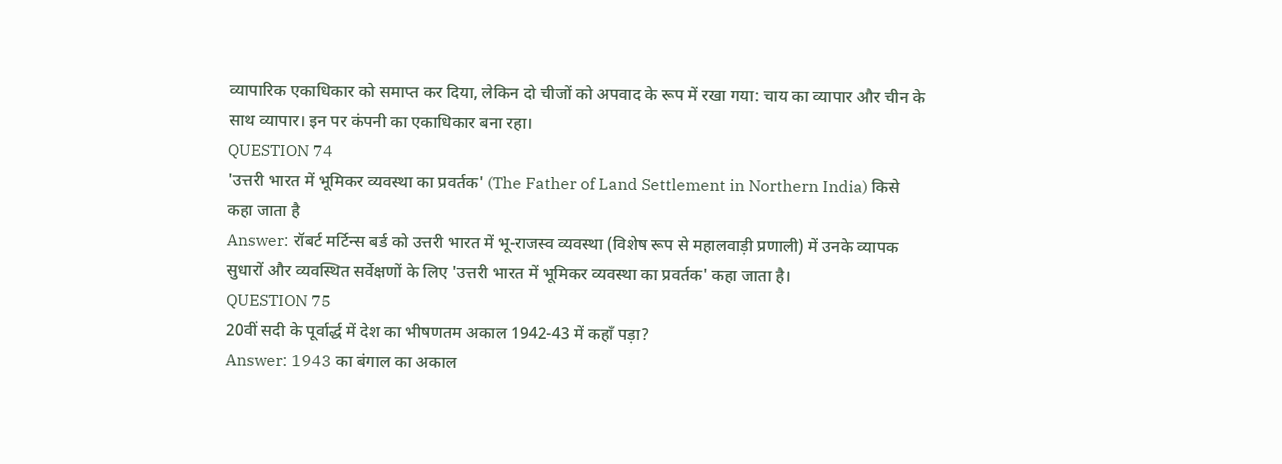व्यापारिक एकाधिकार को समाप्त कर दिया, लेकिन दो चीजों को अपवाद के रूप में रखा गया: चाय का व्यापार और चीन के साथ व्यापार। इन पर कंपनी का एकाधिकार बना रहा।
QUESTION 74
'उत्तरी भारत में भूमिकर व्यवस्था का प्रवर्तक' (The Father of Land Settlement in Northern India) किसे कहा जाता है
Answer: रॉबर्ट मर्टिन्स बर्ड को उत्तरी भारत में भू-राजस्व व्यवस्था (विशेष रूप से महालवाड़ी प्रणाली) में उनके व्यापक सुधारों और व्यवस्थित सर्वेक्षणों के लिए 'उत्तरी भारत में भूमिकर व्यवस्था का प्रवर्तक' कहा जाता है।
QUESTION 75
20वीं सदी के पूर्वार्द्ध में देश का भीषणतम अकाल 1942-43 में कहाँ पड़ा?
Answer: 1943 का बंगाल का अकाल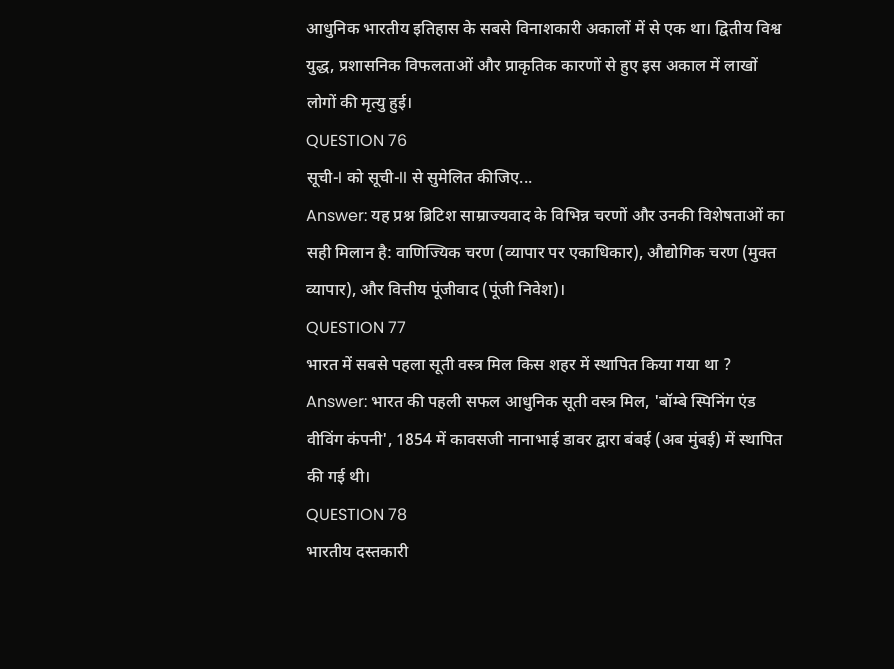आधुनिक भारतीय इतिहास के सबसे विनाशकारी अकालों में से एक था। द्वितीय विश्व युद्ध, प्रशासनिक विफलताओं और प्राकृतिक कारणों से हुए इस अकाल में लाखों लोगों की मृत्यु हुई।
QUESTION 76
सूची-I को सूची-II से सुमेलित कीजिए...
Answer: यह प्रश्न ब्रिटिश साम्राज्यवाद के विभिन्न चरणों और उनकी विशेषताओं का सही मिलान है: वाणिज्यिक चरण (व्यापार पर एकाधिकार), औद्योगिक चरण (मुक्त व्यापार), और वित्तीय पूंजीवाद (पूंजी निवेश)।
QUESTION 77
भारत में सबसे पहला सूती वस्त्र मिल किस शहर में स्थापित किया गया था ?
Answer: भारत की पहली सफल आधुनिक सूती वस्त्र मिल, 'बॉम्बे स्पिनिंग एंड वीविंग कंपनी', 1854 में कावसजी नानाभाई डावर द्वारा बंबई (अब मुंबई) में स्थापित की गई थी।
QUESTION 78
भारतीय दस्तकारी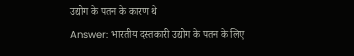उद्योग के पतन के कारण थे
Answer: भारतीय दस्तकारी उद्योग के पतन के लिए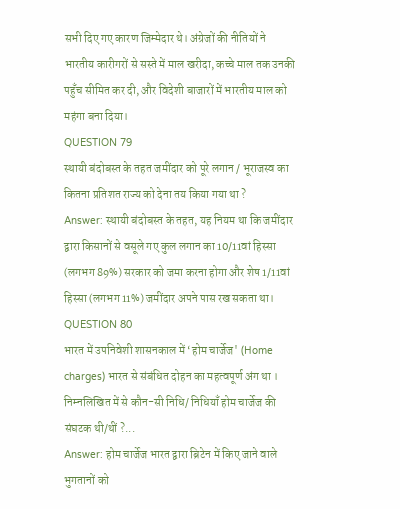सभी दिए गए कारण जिम्मेदार थे। अंग्रेजों की नीतियों ने भारतीय कारीगरों से सस्ते में माल खरीदा, कच्चे माल तक उनकी पहुँच सीमित कर दी, और विदेशी बाजारों में भारतीय माल को महंगा बना दिया।
QUESTION 79
स्थायी बंदोबस्त के तहत जमींदार को पूरे लगान / भूराजस्व का कितना प्रतिशत राज्य को देना तय किया गया था ?
Answer: स्थायी बंदोबस्त के तहत, यह नियम था कि जमींदार द्वारा किसानों से वसूले गए कुल लगान का 10/11वां हिस्सा (लगभग 89%) सरकार को जमा करना होगा और शेष 1/11वां हिस्सा (लगभग 11%) जमींदार अपने पास रख सकता था।
QUESTION 80
भारत में उपनिवेशी शासनकाल में ‘होम चार्जेज' (Home charges) भारत से संबंधित दोहन का महत्वपूर्ण अंग था । निम्नलिखित में से कौन-सी निधि/ निधियाँ होम चार्जेज की संघटक थी/थीं ?...
Answer: होम चार्जेज भारत द्वारा ब्रिटेन में किए जाने वाले भुगतानों को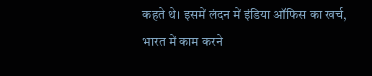कहते थे। इसमें लंदन में इंडिया ऑफिस का खर्च, भारत में काम करने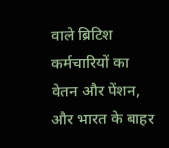वाले ब्रिटिश कर्मचारियों का वेतन और पेंशन, और भारत के बाहर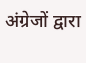अंग्रेजों द्वारा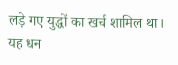लड़े गए युद्धों का खर्च शामिल था। यह धन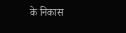के निकास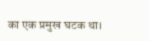का एक प्रमुख घटक था।